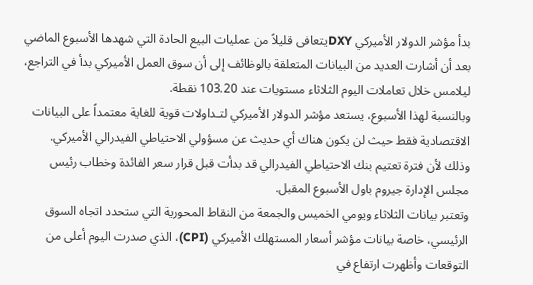بدأ مؤشر الدولار الأميركي DXYيتعافى قليلاً من عمليات البيع الحادة التي شهدها الأسبوع الماضي بعد أن أشارت العديد من البيانات المتعلقة بالوظائف إلى أن سوق العمل الأميركي بدأ في التراجع، ليلامس خلال تعاملات اليوم الثلاثاء مستويات عند 103.20 نقطة.
وبالنسبة لهذا الأسبوع، يستعد مؤشر الدولار الأميركي لتـداولات قوية للغاية معتمداً على البيانات الاقتصادية فقط حيث لن يكون هناك أي حديث عن مسؤولي الاحتياطي الفيدرالي الأميركي. وذلك لأن فترة تعتيم بنك الاحتياطي الفيدرالي قد بدأت قبل قرار سعر الفائدة وخطاب رئيس مجلس الإدارة جيروم باول الأسبوع المقبل.
وتعتبر بيانات الثلاثاء ويومي الخميس والجمعة من النقاط المحورية التي ستحدد اتجاه السوق الرئيسي، خاصة بيانات مؤشر أسعار المستهلك الأميركي (CPI)، الذي صدرت اليوم أعلى من التوقعات وأظهرت ارتفاع في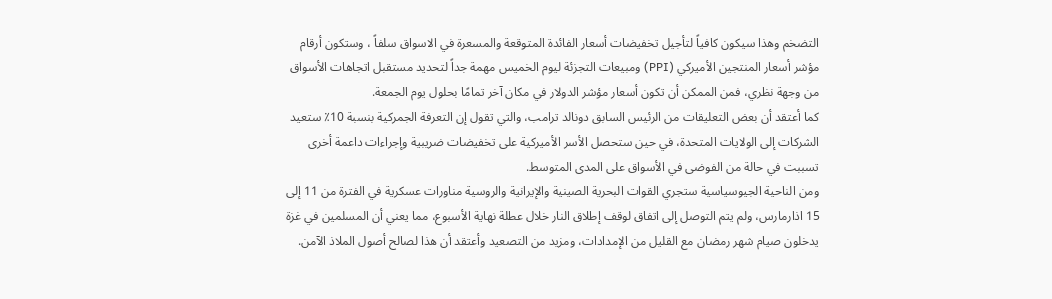التضخم وهذا سيكون كافياً لتأجيل تخفيضات أسعار الفائدة المتوقعة والمسعرة في الاسواق سلفاً ، وستكون أرقام مؤشر أسعار المنتجين الأميركي (PPI) ومبيعات التجزئة ليوم الخميس مهمة جداً لتحديد مستقبل اتجاهات الأسواق من وجهة نظري، فمن الممكن أن تكون أسعار مؤشر الدولار في مكان آخر تمامًا بحلول يوم الجمعة.
كما أعتقد أن بعض التعليقات من الرئيس السابق دونالد ترامب، والتي تقول إن التعرفة الجمركية بنسبة 10٪ ستعيد الشركات إلى الولايات المتحدة، في حين ستحصل الأسر الأميركية على تخفيضات ضريبية وإجراءات داعمة أخرى تسببت في حالة من الفوضى في الأسواق على المدى المتوسط.
ومن الناحية الجيوسياسية ستجري القوات البحرية الصينية والإيرانية والروسية مناورات عسكرية في الفترة من 11 إلى 15 اذارمارس، ولم يتم التوصل إلى اتفاق لوقف إطلاق النار خلال عطلة نهاية الأسبوع، مما يعني أن المسلمين في غزة يدخلون صيام شهر رمضان مع القليل من الإمدادات، ومزيد من التصعيد وأعتقد أن هذا لصالح أصول الملاذ الآمن.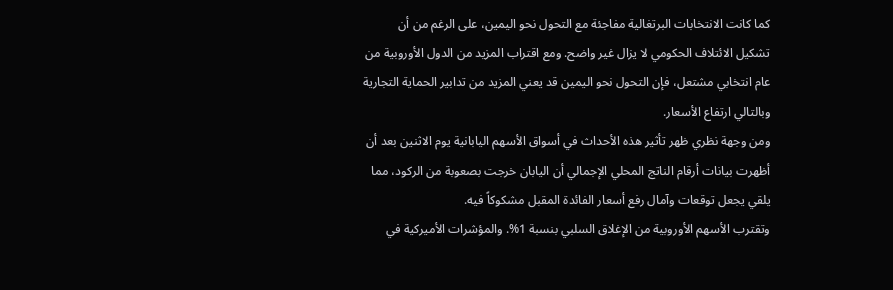كما كانت الانتخابات البرتغالية مفاجئة مع التحول نحو اليمين، على الرغم من أن تشكيل الائتلاف الحكومي لا يزال غير واضح. ومع اقتراب المزيد من الدول الأوروبية من عام انتخابي مشتعل، فإن التحول نحو اليمين قد يعني المزيد من تدابير الحماية التجارية وبالتالي ارتفاع الأسعار.
ومن وجهة نظري ظهر تأثير هذه الأحداث في أسواق الأسهم اليابانية يوم الاثنين بعد أن أظهرت بيانات أرقام الناتج المحلي الإجمالي أن اليابان خرجت بصعوبة من الركود، مما يلقي يجعل توقعات وآمال رفع أسعار الفائدة المقبل مشكوكاً فيه.
وتقترب الأسهم الأوروبية من الإغلاق السلبي بنسبة 1%. والمؤشرات الأميركية في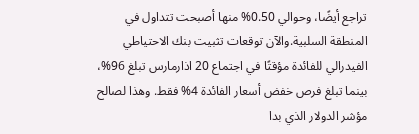تراجع أيضًا، وحوالي 0.50% منها أصبحت تتداول في المنطقة السلبية.والآن توقعات تثبيت بنك الاحتياطي الفيدرالي للفائدة مؤقتًا في اجتماع 20 اذارمارس تبلغ 96%، بينما تبلغ فرص خفض أسعار الفائدة 4% فقط. وهذا لصالح مؤشر الدولار الذي بدا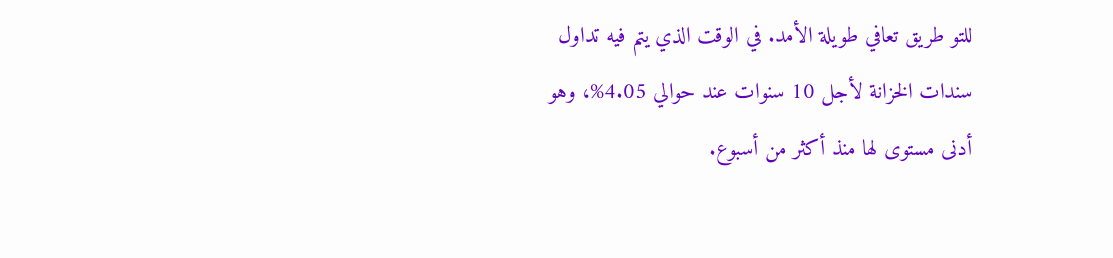للتو طريق تعافي طويلة الأمد. في الوقت الذي يتم فيه تداول سندات الخزانة لأجل 10 سنوات عند حوالي 4.05%، وهو أدنى مستوى لها منذ أكثر من أسبوع.